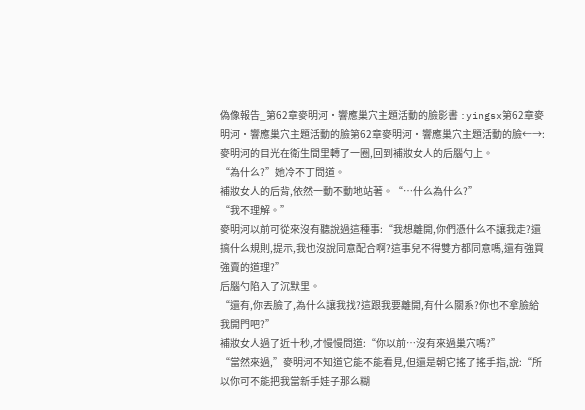偽像報告_第62章麥明河·響應巢穴主題活動的臉影書 :yingsx第62章麥明河·響應巢穴主題活動的臉第62章麥明河·響應巢穴主題活動的臉←→:
麥明河的目光在衛生間里轉了一圈,回到補妝女人的后腦勺上。
“為什么?”她冷不丁問道。
補妝女人的后背,依然一動不動地站著。“…什么為什么?”
“我不理解。”
麥明河以前可從來沒有聽說過這種事:“我想離開,你們憑什么不讓我走?還搞什么規則,提示,我也沒說同意配合啊?這事兒不得雙方都同意嗎,還有強買強賣的道理?”
后腦勺陷入了沉默里。
“還有,你丟臉了,為什么讓我找?這跟我要離開,有什么關系?你也不拿臉給我開門吧?”
補妝女人過了近十秒,才慢慢問道:“你以前…沒有來過巢穴嗎?”
“當然來過,”麥明河不知道它能不能看見,但還是朝它搖了搖手指,說:“所以你可不能把我當新手娃子那么糊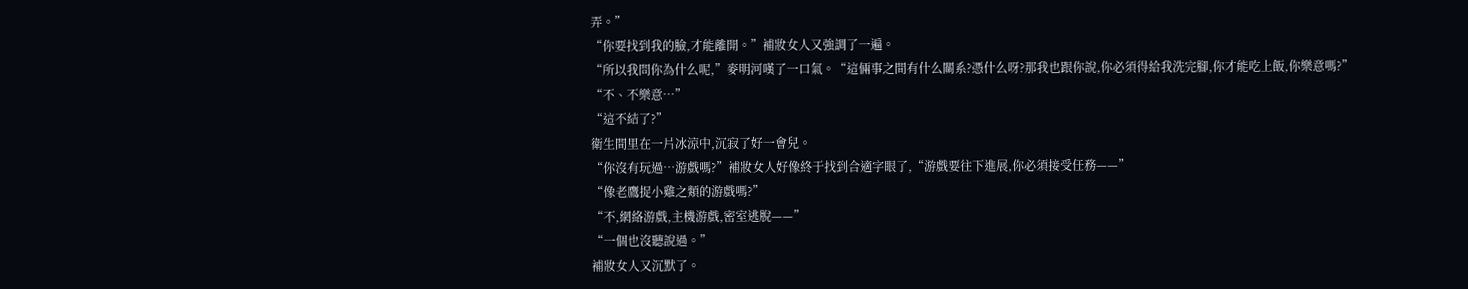弄。”
“你要找到我的臉,才能離開。”補妝女人又強調了一遍。
“所以我問你為什么呢,”麥明河嘆了一口氣。“這倆事之間有什么關系?憑什么呀?那我也跟你說,你必須得給我洗完腳,你才能吃上飯,你樂意嗎?”
“不、不樂意…”
“這不結了?”
衛生間里在一片冰涼中,沉寂了好一會兒。
“你沒有玩過…游戲嗎?”補妝女人好像終于找到合適字眼了,“游戲要往下進展,你必須接受任務——”
“像老鷹捉小雞之類的游戲嗎?”
“不,網絡游戲,主機游戲,密室逃脫——”
“一個也沒聽說過。”
補妝女人又沉默了。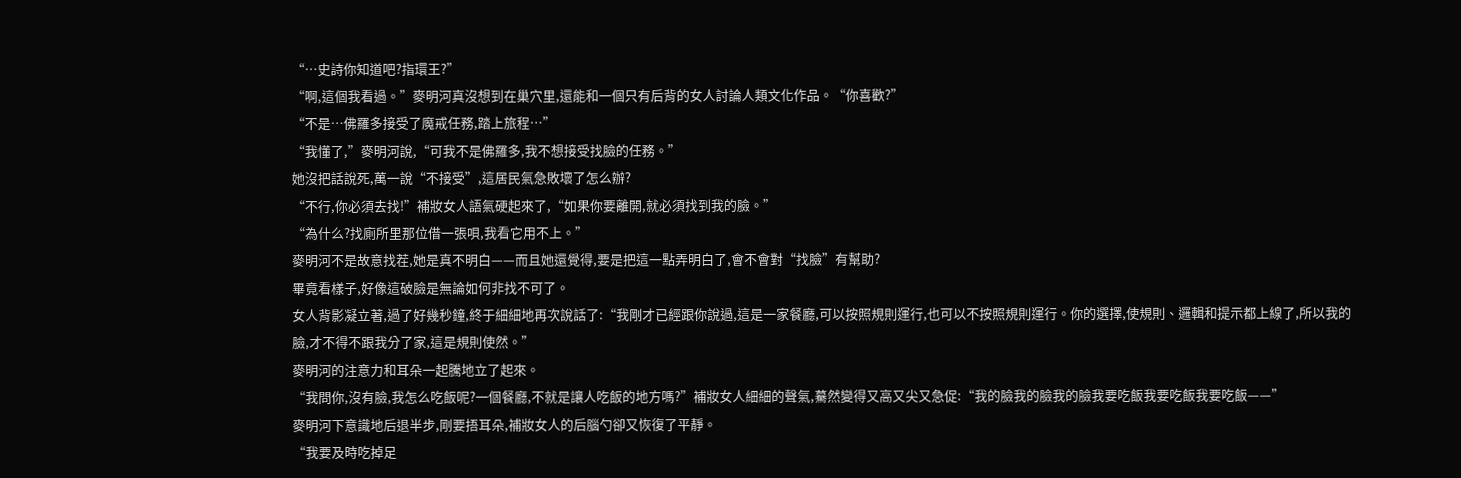“…史詩你知道吧?指環王?”
“啊,這個我看過。”麥明河真沒想到在巢穴里,還能和一個只有后背的女人討論人類文化作品。“你喜歡?”
“不是…佛羅多接受了魔戒任務,踏上旅程…”
“我懂了,”麥明河說,“可我不是佛羅多,我不想接受找臉的任務。”
她沒把話說死,萬一說“不接受”,這居民氣急敗壞了怎么辦?
“不行,你必須去找!”補妝女人語氣硬起來了,“如果你要離開,就必須找到我的臉。”
“為什么?找廁所里那位借一張唄,我看它用不上。”
麥明河不是故意找茬,她是真不明白——而且她還覺得,要是把這一點弄明白了,會不會對“找臉”有幫助?
畢竟看樣子,好像這破臉是無論如何非找不可了。
女人背影凝立著,過了好幾秒鐘,終于細細地再次說話了:“我剛才已經跟你說過,這是一家餐廳,可以按照規則運行,也可以不按照規則運行。你的選擇,使規則、邏輯和提示都上線了,所以我的臉,才不得不跟我分了家,這是規則使然。”
麥明河的注意力和耳朵一起騰地立了起來。
“我問你,沒有臉,我怎么吃飯呢?一個餐廳,不就是讓人吃飯的地方嗎?”補妝女人細細的聲氣,驀然變得又高又尖又急促:“我的臉我的臉我的臉我要吃飯我要吃飯我要吃飯——”
麥明河下意識地后退半步,剛要捂耳朵,補妝女人的后腦勺卻又恢復了平靜。
“我要及時吃掉足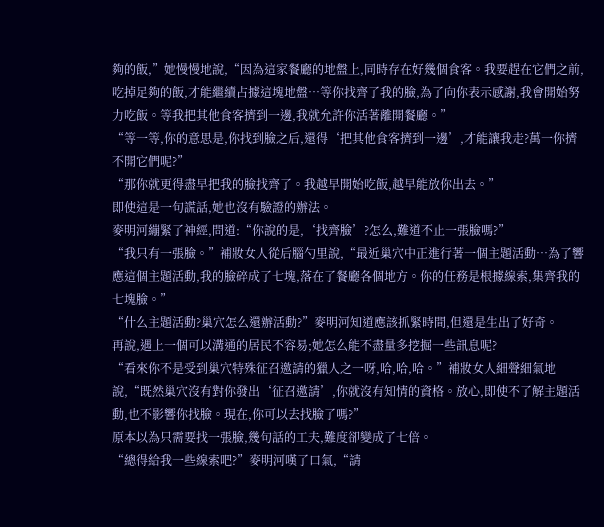夠的飯,”她慢慢地說,“因為這家餐廳的地盤上,同時存在好幾個食客。我要趕在它們之前,吃掉足夠的飯,才能繼續占據這塊地盤…等你找齊了我的臉,為了向你表示感謝,我會開始努力吃飯。等我把其他食客擠到一邊,我就允許你活著離開餐廳。”
“等一等,你的意思是,你找到臉之后,還得‘把其他食客擠到一邊’,才能讓我走?萬一你擠不開它們呢?”
“那你就更得盡早把我的臉找齊了。我越早開始吃飯,越早能放你出去。”
即使這是一句謊話,她也沒有驗證的辦法。
麥明河繃緊了神經,問道:“你說的是,‘找齊臉’?怎么,難道不止一張臉嗎?”
“我只有一張臉。”補妝女人從后腦勺里說,“最近巢穴中正進行著一個主題活動…為了響應這個主題活動,我的臉碎成了七塊,落在了餐廳各個地方。你的任務是根據線索,集齊我的七塊臉。”
“什么主題活動?巢穴怎么還辦活動?”麥明河知道應該抓緊時間,但還是生出了好奇。
再說,遇上一個可以溝通的居民不容易;她怎么能不盡量多挖掘一些訊息呢?
“看來你不是受到巢穴特殊征召邀請的獵人之一呀,哈,哈,哈。”補妝女人細聲細氣地說,“既然巢穴沒有對你發出‘征召邀請’,你就沒有知情的資格。放心,即使不了解主題活動,也不影響你找臉。現在,你可以去找臉了嗎?”
原本以為只需要找一張臉,幾句話的工夫,難度卻變成了七倍。
“總得給我一些線索吧?”麥明河嘆了口氣,“請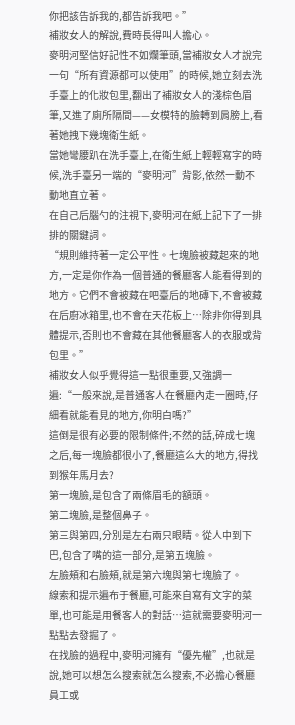你把該告訴我的,都告訴我吧。”
補妝女人的解說,費時長得叫人擔心。
麥明河堅信好記性不如爛筆頭,當補妝女人才說完一句“所有資源都可以使用”的時候,她立刻去洗手臺上的化妝包里,翻出了補妝女人的淺棕色眉筆,又進了廁所隔間——女模特的臉轉到肩膀上,看著她拽下幾塊衛生紙。
當她彎腰趴在洗手臺上,在衛生紙上輕輕寫字的時候,洗手臺另一端的“麥明河”背影,依然一動不動地直立著。
在自己后腦勺的注視下,麥明河在紙上記下了一排排的關鍵詞。
“規則維持著一定公平性。七塊臉被藏起來的地方,一定是你作為一個普通的餐廳客人能看得到的地方。它們不會被藏在吧臺后的地磚下,不會被藏在后廚冰箱里,也不會在天花板上…除非你得到具體提示,否則也不會藏在其他餐廳客人的衣服或背包里。”
補妝女人似乎覺得這一點很重要,又強調一遍:“一般來說,是普通客人在餐廳內走一圈時,仔細看就能看見的地方,你明白嗎?”
這倒是很有必要的限制條件;不然的話,碎成七塊之后,每一塊臉都很小了,餐廳這么大的地方,得找到猴年馬月去?
第一塊臉,是包含了兩條眉毛的額頭。
第二塊臉,是整個鼻子。
第三與第四,分別是左右兩只眼睛。從人中到下巴,包含了嘴的這一部分,是第五塊臉。
左臉頰和右臉頰,就是第六塊與第七塊臉了。
線索和提示遍布于餐廳,可能來自寫有文字的菜單,也可能是用餐客人的對話…這就需要麥明河一點點去發掘了。
在找臉的過程中,麥明河擁有“優先權”,也就是說,她可以想怎么搜索就怎么搜索,不必擔心餐廳員工或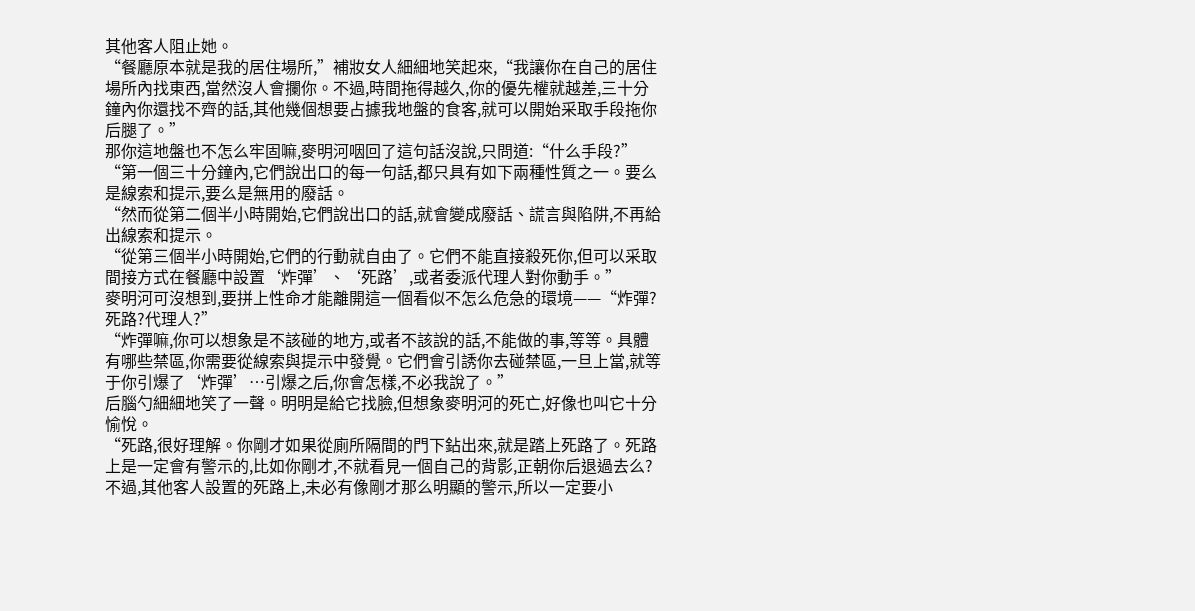其他客人阻止她。
“餐廳原本就是我的居住場所,”補妝女人細細地笑起來,“我讓你在自己的居住場所內找東西,當然沒人會攔你。不過,時間拖得越久,你的優先權就越差,三十分鐘內你還找不齊的話,其他幾個想要占據我地盤的食客,就可以開始采取手段拖你后腿了。”
那你這地盤也不怎么牢固嘛,麥明河咽回了這句話沒說,只問道:“什么手段?”
“第一個三十分鐘內,它們說出口的每一句話,都只具有如下兩種性質之一。要么是線索和提示,要么是無用的廢話。
“然而從第二個半小時開始,它們說出口的話,就會變成廢話、謊言與陷阱,不再給出線索和提示。
“從第三個半小時開始,它們的行動就自由了。它們不能直接殺死你,但可以采取間接方式在餐廳中設置‘炸彈’、‘死路’,或者委派代理人對你動手。”
麥明河可沒想到,要拼上性命才能離開這一個看似不怎么危急的環境——“炸彈?死路?代理人?”
“炸彈嘛,你可以想象是不該碰的地方,或者不該說的話,不能做的事,等等。具體有哪些禁區,你需要從線索與提示中發覺。它們會引誘你去碰禁區,一旦上當,就等于你引爆了‘炸彈’…引爆之后,你會怎樣,不必我說了。”
后腦勺細細地笑了一聲。明明是給它找臉,但想象麥明河的死亡,好像也叫它十分愉悅。
“死路,很好理解。你剛才如果從廁所隔間的門下鉆出來,就是踏上死路了。死路上是一定會有警示的,比如你剛才,不就看見一個自己的背影,正朝你后退過去么?不過,其他客人設置的死路上,未必有像剛才那么明顯的警示,所以一定要小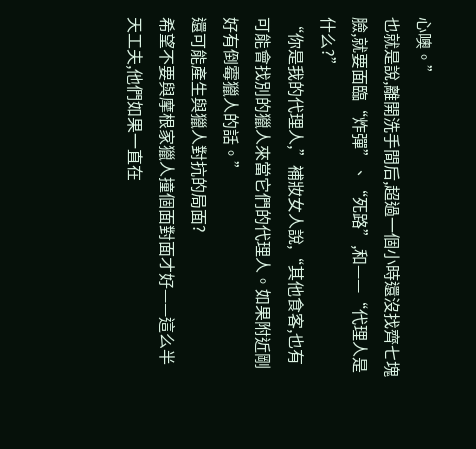心噢。”
也就是說,離開洗手間后,超過一個小時還沒找齊七塊臉,就要面臨“炸彈”、“死路”,和——“代理人是什么?”
“你是我的代理人,”補妝女人說,“其他食客,也有可能會找別的獵人來當它們的代理人。如果附近剛好有倒霉獵人的話。”
還可能產生與獵人對抗的局面?
希望不要與摩根家獵人撞個面對面才好——這么半天工夫,他們如果一直在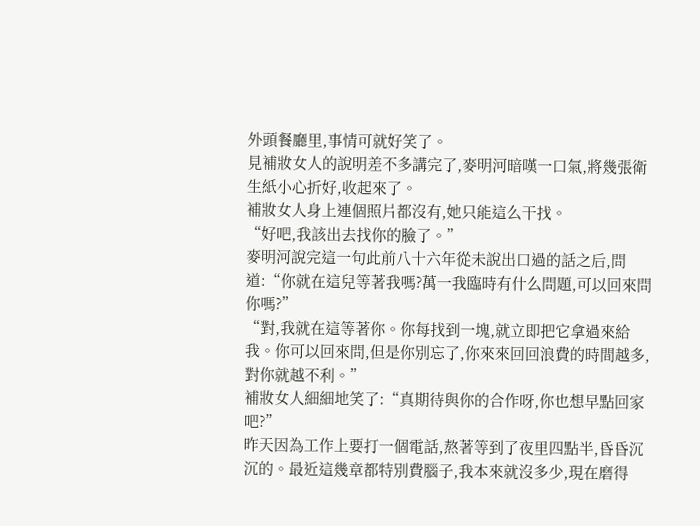外頭餐廳里,事情可就好笑了。
見補妝女人的說明差不多講完了,麥明河暗嘆一口氣,將幾張衛生紙小心折好,收起來了。
補妝女人身上連個照片都沒有,她只能這么干找。
“好吧,我該出去找你的臉了。”
麥明河說完這一句此前八十六年從未說出口過的話之后,問道:“你就在這兒等著我嗎?萬一我臨時有什么問題,可以回來問你嗎?”
“對,我就在這等著你。你每找到一塊,就立即把它拿過來給我。你可以回來問,但是你別忘了,你來來回回浪費的時間越多,對你就越不利。”
補妝女人細細地笑了:“真期待與你的合作呀,你也想早點回家吧?”
昨天因為工作上要打一個電話,熬著等到了夜里四點半,昏昏沉沉的。最近這幾章都特別費腦子,我本來就沒多少,現在磨得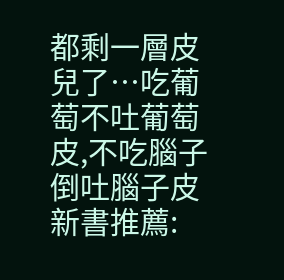都剩一層皮兒了…吃葡萄不吐葡萄皮,不吃腦子倒吐腦子皮 新書推薦: